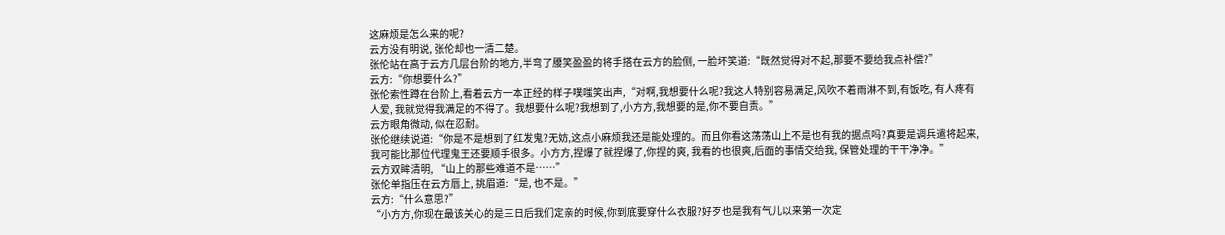这麻烦是怎么来的呢?
云方没有明说, 张伦却也一清二楚。
张伦站在高于云方几层台阶的地方,半弯了腰笑盈盈的将手搭在云方的脸侧, 一脸坏笑道:“既然觉得对不起,那要不要给我点补偿?”
云方:“你想要什么?”
张伦索性蹲在台阶上,看着云方一本正经的样子噗嗤笑出声,“对啊,我想要什么呢?我这人特别容易满足,风吹不着雨淋不到,有饭吃, 有人疼有人爱, 我就觉得我满足的不得了。我想要什么呢?我想到了,小方方,我想要的是,你不要自责。”
云方眼角微动, 似在忍耐。
张伦继续说道:“你是不是想到了红发鬼?无妨,这点小麻烦我还是能处理的。而且你看这荡荡山上不是也有我的据点吗?真要是调兵遣将起来, 我可能比那位代理鬼王还要顺手很多。小方方,捏爆了就捏爆了,你捏的爽, 我看的也很爽,后面的事情交给我, 保管处理的干干净净。”
云方双眸清明, “山上的那些难道不是……”
张伦单指压在云方唇上, 挑眉道:“是, 也不是。”
云方:“什么意思?”
“小方方,你现在最该关心的是三日后我们定亲的时候,你到底要穿什么衣服?好歹也是我有气儿以来第一次定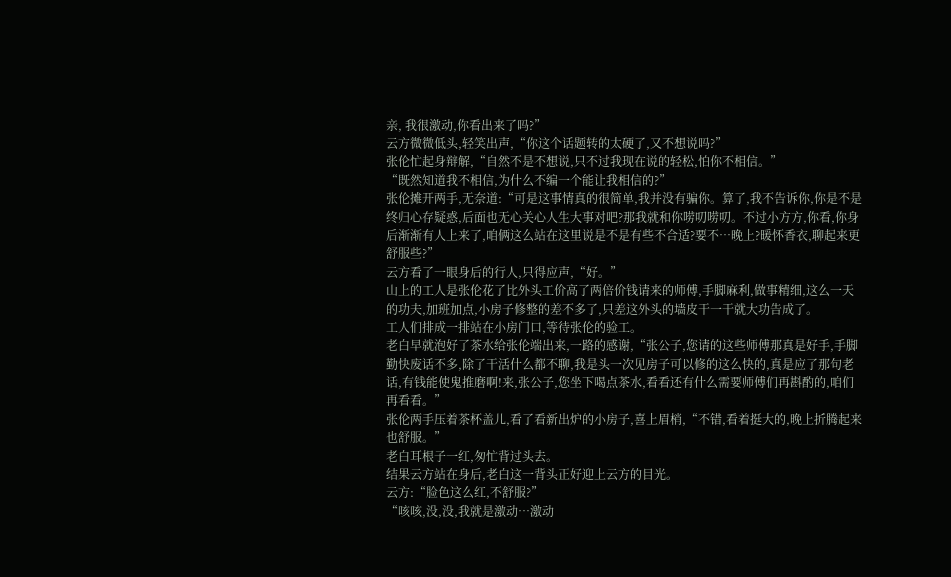亲, 我很激动,你看出来了吗?”
云方微微低头,轻笑出声,“你这个话题转的太硬了,又不想说吗?”
张伦忙起身辩解,“自然不是不想说,只不过我现在说的轻松,怕你不相信。”
“既然知道我不相信,为什么不编一个能让我相信的?”
张伦摊开两手,无奈道:“可是这事情真的很简单,我并没有骗你。算了,我不告诉你,你是不是终归心存疑惑,后面也无心关心人生大事对吧?那我就和你唠叨唠叨。不过小方方,你看,你身后渐渐有人上来了,咱俩这么站在这里说是不是有些不合适?要不…晚上?暖怀香衣,聊起来更舒服些?”
云方看了一眼身后的行人,只得应声,“好。”
山上的工人是张伦花了比外头工价高了两倍价钱请来的师傅,手脚麻利,做事精细,这么一天的功夫,加班加点,小房子修整的差不多了,只差这外头的墙皮干一干就大功告成了。
工人们排成一排站在小房门口,等待张伦的验工。
老白早就泡好了茶水给张伦端出来,一路的感谢,“张公子,您请的这些师傅那真是好手,手脚勤快废话不多,除了干活什么都不聊,我是头一次见房子可以修的这么快的,真是应了那句老话,有钱能使鬼推磨啊!来,张公子,您坐下喝点茶水,看看还有什么需要师傅们再斟酌的,咱们再看看。”
张伦两手压着茶杯盖儿,看了看新出炉的小房子,喜上眉梢,“不错,看着挺大的,晚上折腾起来也舒服。”
老白耳根子一红,匆忙背过头去。
结果云方站在身后,老白这一背头正好迎上云方的目光。
云方:“脸色这么红,不舒服?”
“咳咳,没,没,我就是激动…激动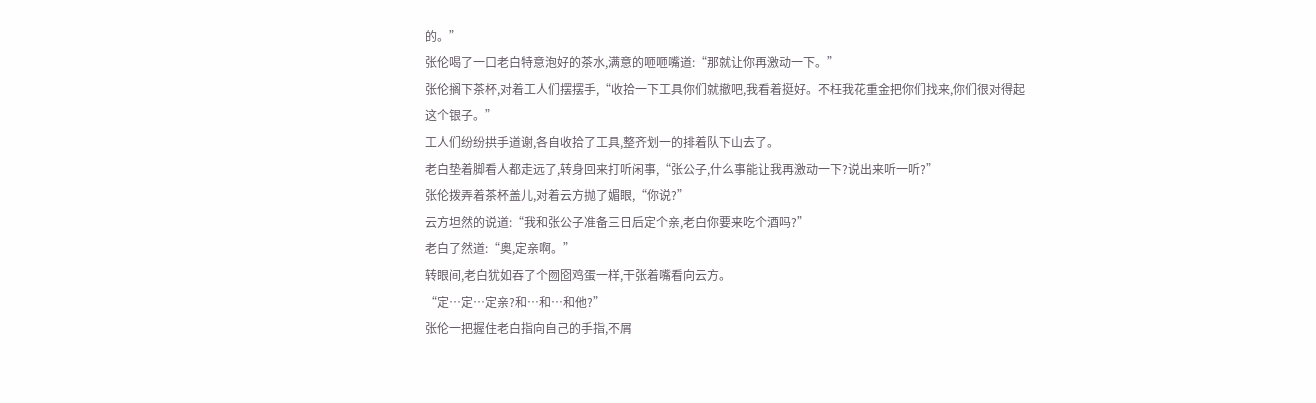的。”
张伦喝了一口老白特意泡好的茶水,满意的咂咂嘴道:“那就让你再激动一下。”
张伦搁下茶杯,对着工人们摆摆手,“收拾一下工具你们就撤吧,我看着挺好。不枉我花重金把你们找来,你们很对得起这个银子。”
工人们纷纷拱手道谢,各自收拾了工具,整齐划一的排着队下山去了。
老白垫着脚看人都走远了,转身回来打听闲事,“张公子,什么事能让我再激动一下?说出来听一听?”
张伦拨弄着茶杯盖儿,对着云方抛了媚眼,“你说?”
云方坦然的说道:“我和张公子准备三日后定个亲,老白你要来吃个酒吗?”
老白了然道:“奥,定亲啊。”
转眼间,老白犹如吞了个囫囵鸡蛋一样,干张着嘴看向云方。
“定…定…定亲?和…和…和他?”
张伦一把握住老白指向自己的手指,不屑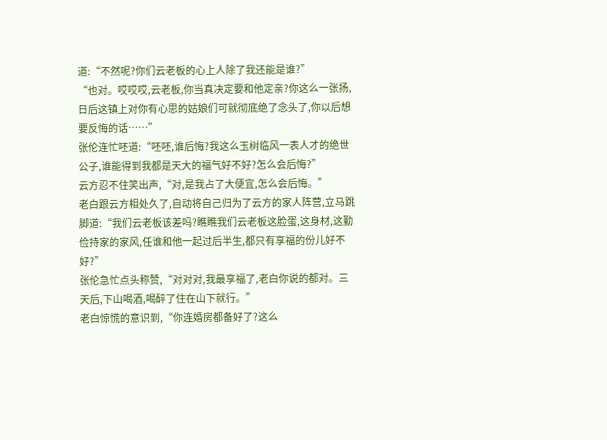道:“不然呢?你们云老板的心上人除了我还能是谁?”
“也对。哎哎哎,云老板,你当真决定要和他定亲?你这么一张扬,日后这镇上对你有心思的姑娘们可就彻底绝了念头了,你以后想要反悔的话……”
张伦连忙呸道:“呸呸,谁后悔?我这么玉树临风一表人才的绝世公子,谁能得到我都是天大的福气好不好?怎么会后悔?”
云方忍不住笑出声,“对,是我占了大便宜,怎么会后悔。”
老白跟云方相处久了,自动将自己归为了云方的家人阵营,立马跳脚道:“我们云老板该差吗?瞧瞧我们云老板这脸蛋,这身材,这勤俭持家的家风,任谁和他一起过后半生,都只有享福的份儿好不好?”
张伦急忙点头称赞,“对对对,我最享福了,老白你说的都对。三天后,下山喝酒,喝醉了住在山下就行。”
老白惊慌的意识到,“你连婚房都备好了?这么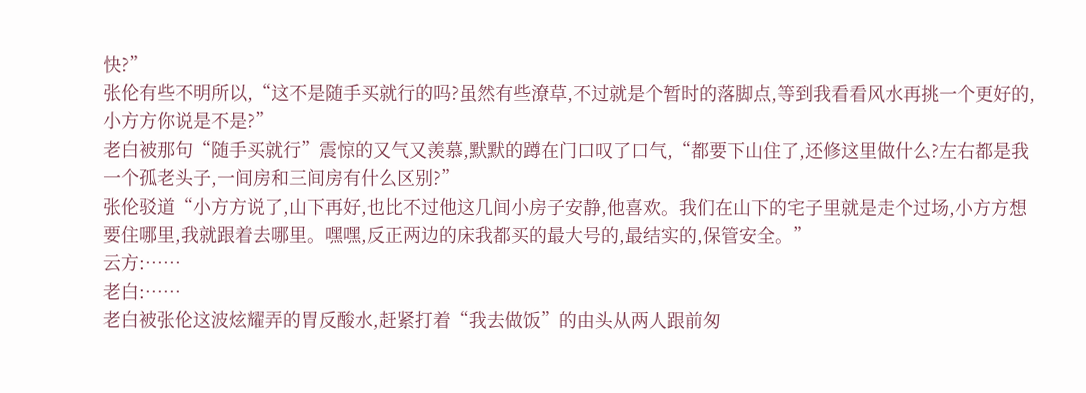快?”
张伦有些不明所以,“这不是随手买就行的吗?虽然有些潦草,不过就是个暂时的落脚点,等到我看看风水再挑一个更好的,小方方你说是不是?”
老白被那句“随手买就行”震惊的又气又羡慕,默默的蹲在门口叹了口气,“都要下山住了,还修这里做什么?左右都是我一个孤老头子,一间房和三间房有什么区别?”
张伦驳道“小方方说了,山下再好,也比不过他这几间小房子安静,他喜欢。我们在山下的宅子里就是走个过场,小方方想要住哪里,我就跟着去哪里。嘿嘿,反正两边的床我都买的最大号的,最结实的,保管安全。”
云方:……
老白:……
老白被张伦这波炫耀弄的胃反酸水,赶紧打着“我去做饭”的由头从两人跟前匆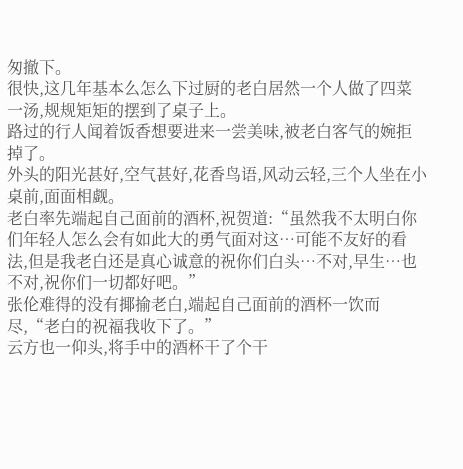匆撤下。
很快,这几年基本么怎么下过厨的老白居然一个人做了四菜一汤,规规矩矩的摆到了桌子上。
路过的行人闻着饭香想要进来一尝美味,被老白客气的婉拒掉了。
外头的阳光甚好,空气甚好,花香鸟语,风动云轻,三个人坐在小桌前,面面相觑。
老白率先端起自己面前的酒杯,祝贺道:“虽然我不太明白你们年轻人怎么会有如此大的勇气面对这…可能不友好的看法,但是我老白还是真心诚意的祝你们白头…不对,早生…也不对,祝你们一切都好吧。”
张伦难得的没有揶揄老白,端起自己面前的酒杯一饮而尽,“老白的祝福我收下了。”
云方也一仰头,将手中的酒杯干了个干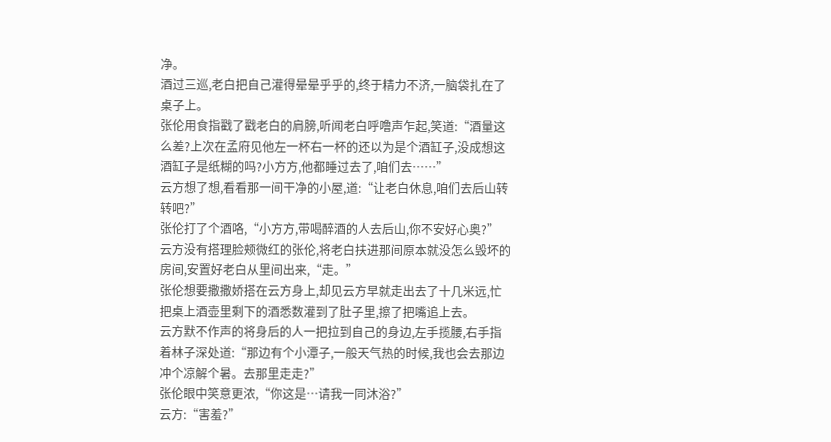净。
酒过三巡,老白把自己灌得晕晕乎乎的,终于精力不济,一脑袋扎在了桌子上。
张伦用食指戳了戳老白的肩膀,听闻老白呼噜声乍起,笑道:“酒量这么差?上次在孟府见他左一杯右一杯的还以为是个酒缸子,没成想这酒缸子是纸糊的吗?小方方,他都睡过去了,咱们去……”
云方想了想,看看那一间干净的小屋,道:“让老白休息,咱们去后山转转吧?”
张伦打了个酒咯,“小方方,带喝醉酒的人去后山,你不安好心奥?”
云方没有搭理脸颊微红的张伦,将老白扶进那间原本就没怎么毁坏的房间,安置好老白从里间出来,“走。”
张伦想要撒撒娇搭在云方身上,却见云方早就走出去了十几米远,忙把桌上酒壶里剩下的酒悉数灌到了肚子里,擦了把嘴追上去。
云方默不作声的将身后的人一把拉到自己的身边,左手揽腰,右手指着林子深处道:“那边有个小潭子,一般天气热的时候,我也会去那边冲个凉解个暑。去那里走走?”
张伦眼中笑意更浓,“你这是…请我一同沐浴?”
云方:“害羞?”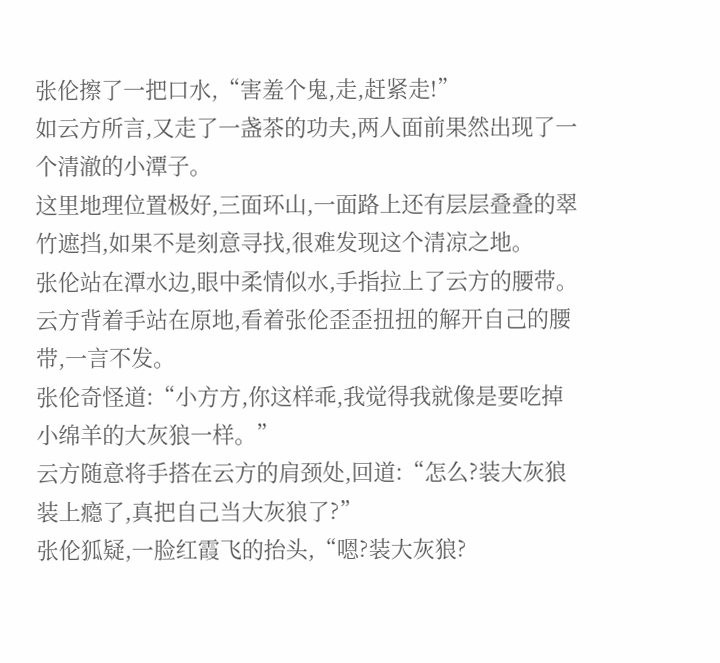张伦擦了一把口水,“害羞个鬼,走,赶紧走!”
如云方所言,又走了一盏茶的功夫,两人面前果然出现了一个清澈的小潭子。
这里地理位置极好,三面环山,一面路上还有层层叠叠的翠竹遮挡,如果不是刻意寻找,很难发现这个清凉之地。
张伦站在潭水边,眼中柔情似水,手指拉上了云方的腰带。
云方背着手站在原地,看着张伦歪歪扭扭的解开自己的腰带,一言不发。
张伦奇怪道:“小方方,你这样乖,我觉得我就像是要吃掉小绵羊的大灰狼一样。”
云方随意将手搭在云方的肩颈处,回道:“怎么?装大灰狼装上瘾了,真把自己当大灰狼了?”
张伦狐疑,一脸红霞飞的抬头,“嗯?装大灰狼?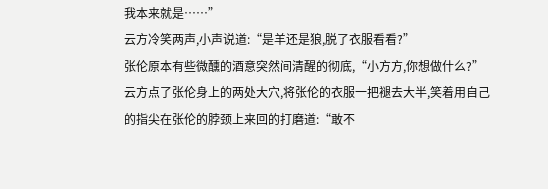我本来就是……”
云方冷笑两声,小声说道:“是羊还是狼,脱了衣服看看?”
张伦原本有些微醺的酒意突然间清醒的彻底,“小方方,你想做什么?”
云方点了张伦身上的两处大穴,将张伦的衣服一把褪去大半,笑着用自己的指尖在张伦的脖颈上来回的打磨道:“敢不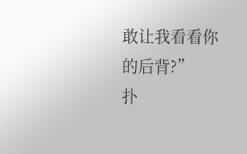敢让我看看你的后背?”
扑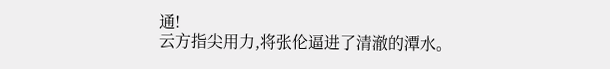通!
云方指尖用力,将张伦逼进了清澈的潭水。